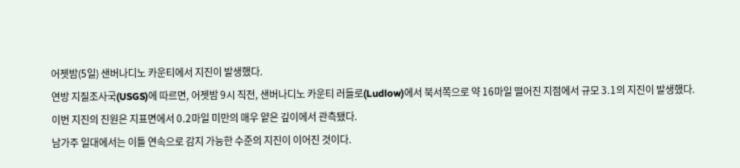어젯밤(5일) 샌버나디노 카운티에서 지진이 발생했다.
연방 지질조사국(USGS)에 따르면, 어젯밤 9시 직전, 샌버나디노 카운티 러들로(Ludlow)에서 북서쪽으로 약 16마일 떨어진 지점에서 규모 3.1의 지진이 발생했다.
이번 지진의 진원은 지표면에서 0.2마일 미만의 매우 얕은 깊이에서 관측됐다.
남가주 일대에서는 이틀 연속으로 감지 가능한 수준의 지진이 이어진 것이다.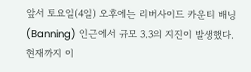앞서 토요일(4일) 오후에는 리버사이드 카운티 배닝(Banning) 인근에서 규모 3.3의 지진이 발생했다.
현재까지 이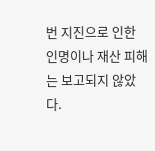번 지진으로 인한 인명이나 재산 피해는 보고되지 않았다.